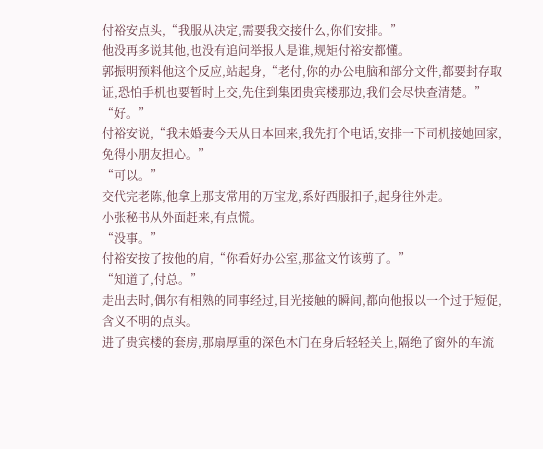付裕安点头,“我服从决定,需要我交接什么,你们安排。”
他没再多说其他,也没有追问举报人是谁,规矩付裕安都懂。
郭振明预料他这个反应,站起身,“老付,你的办公电脑和部分文件,都要封存取证,恐怕手机也要暂时上交,先住到集团贵宾楼那边,我们会尽快查清楚。”
“好。”
付裕安说,“我未婚妻今天从日本回来,我先打个电话,安排一下司机接她回家,免得小朋友担心。”
“可以。”
交代完老陈,他拿上那支常用的万宝龙,系好西服扣子,起身往外走。
小张秘书从外面赶来,有点慌。
“没事。”
付裕安按了按他的肩,“你看好办公室,那盆文竹该剪了。”
“知道了,付总。”
走出去时,偶尔有相熟的同事经过,目光接触的瞬间,都向他报以一个过于短促,含义不明的点头。
进了贵宾楼的套房,那扇厚重的深色木门在身后轻轻关上,隔绝了窗外的车流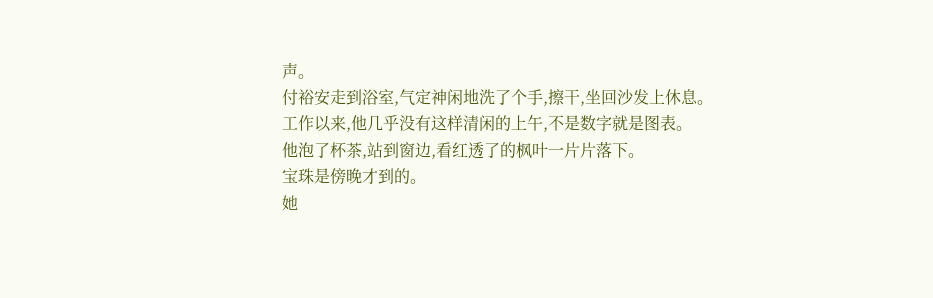声。
付裕安走到浴室,气定神闲地洗了个手,擦干,坐回沙发上休息。
工作以来,他几乎没有这样清闲的上午,不是数字就是图表。
他泡了杯茶,站到窗边,看红透了的枫叶一片片落下。
宝珠是傍晚才到的。
她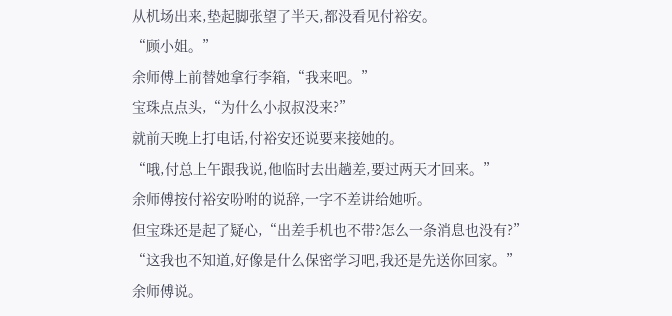从机场出来,垫起脚张望了半天,都没看见付裕安。
“顾小姐。”
余师傅上前替她拿行李箱,“我来吧。”
宝珠点点头,“为什么小叔叔没来?”
就前天晚上打电话,付裕安还说要来接她的。
“哦,付总上午跟我说,他临时去出趟差,要过两天才回来。”
余师傅按付裕安吩咐的说辞,一字不差讲给她听。
但宝珠还是起了疑心,“出差手机也不带?怎么一条消息也没有?”
“这我也不知道,好像是什么保密学习吧,我还是先送你回家。”
余师傅说。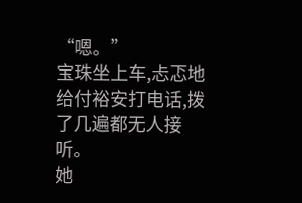“嗯。”
宝珠坐上车,忐忑地给付裕安打电话,拨了几遍都无人接听。
她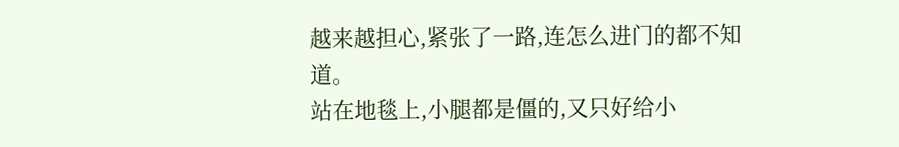越来越担心,紧张了一路,连怎么进门的都不知道。
站在地毯上,小腿都是僵的,又只好给小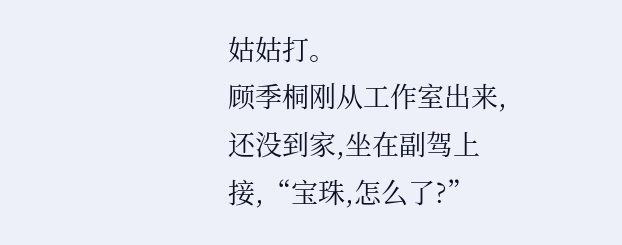姑姑打。
顾季桐刚从工作室出来,还没到家,坐在副驾上接,“宝珠,怎么了?”